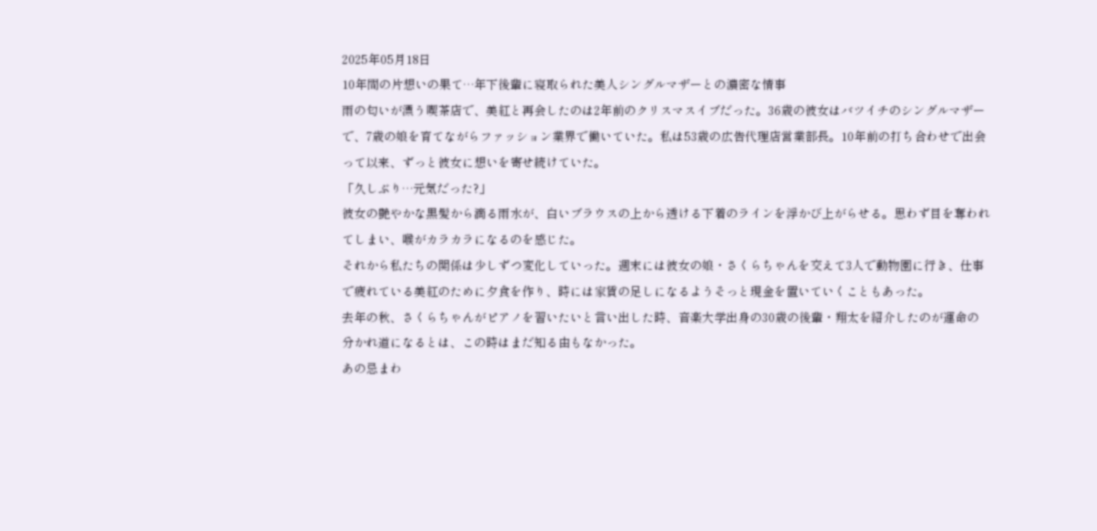2025年05月18日
10年間の片想いの果て…年下後輩に寝取られた美人シングルマザーとの濃密な情事
雨の匂いが漂う喫茶店で、美紅と再会したのは2年前のクリスマスイブだった。36歳の彼女はバツイチのシングルマザーで、7歳の娘を育てながらファッション業界で働いていた。私は53歳の広告代理店営業部長。10年前の打ち合わせで出会って以来、ずっと彼女に想いを寄せ続けていた。
「久しぶり…元気だった?」
彼女の艶やかな黒髪から滴る雨水が、白いブラウスの上から透ける下着のラインを浮かび上がらせる。思わず目を奪われてしまい、喉がカラカラになるのを感じた。
それから私たちの関係は少しずつ変化していった。週末には彼女の娘・さくらちゃんを交えて3人で動物園に行き、仕事で疲れている美紅のために夕食を作り、時には家賃の足しになるようそっと現金を置いていくこともあった。
去年の秋、さくらちゃんがピアノを習いたいと言い出した時、音楽大学出身の30歳の後輩・翔太を紹介したのが運命の分かれ道になるとは、この時はまだ知る由もなかった。
あの忌まわ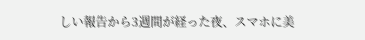しい報告から3週間が経った夜、スマホに美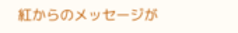紅からのメッセージが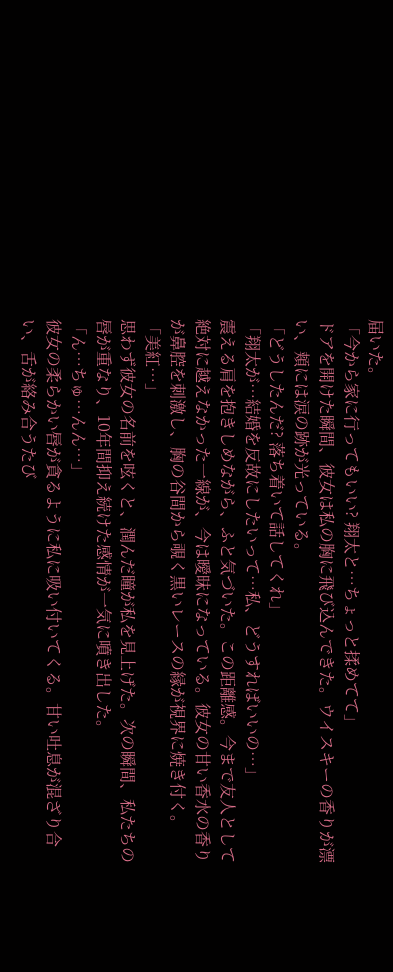届いた。
「今から家に行ってもいい? 翔太と…ちょっと揉めてて」
ドアを開けた瞬間、彼女は私の胸に飛び込んできた。ウイスキーの香りが漂い、頬には涙の跡が光っている。
「どうしたんだ? 落ち着いて話してくれ」
「翔太が…結婚を反故にしたいって…私、どうすればいいの…」
震える肩を抱きしめながら、ふと気づいた。この距離感。今まで友人として絶対に越えなかった一線が、今は曖昧になっている。彼女の甘い香水の香りが鼻腔を刺激し、胸の谷間から覗く黒いレースの縁が視界に焼き付く。
「美紅…」
思わず彼女の名前を呟くと、潤んだ瞳が私を見上げた。次の瞬間、私たちの唇が重なり、10年間抑え続けた感情が一気に噴き出した。
「ん…ちゅ…んん…」
彼女の柔らかい唇が貪るように私に吸い付いてくる。甘い吐息が混ざり合い、舌が絡み合うたび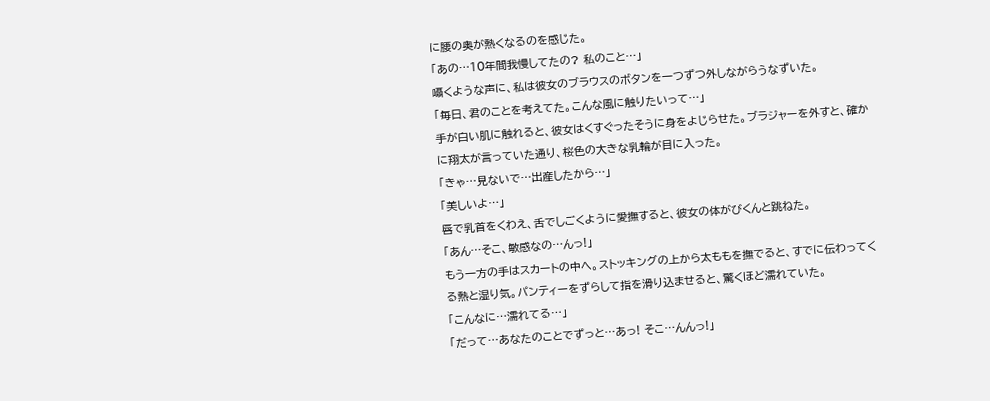に腰の奥が熱くなるのを感じた。
「あの…10年間我慢してたの? 私のこと…」
囁くような声に、私は彼女のブラウスのボタンを一つずつ外しながらうなずいた。
「毎日、君のことを考えてた。こんな風に触りたいって…」
手が白い肌に触れると、彼女はくすぐったそうに身をよじらせた。ブラジャーを外すと、確かに翔太が言っていた通り、桜色の大きな乳輪が目に入った。
「きゃ…見ないで…出産したから…」
「美しいよ…」
唇で乳首をくわえ、舌でしごくように愛撫すると、彼女の体がびくんと跳ねた。
「あん…そこ、敏感なの…んっ!」
もう一方の手はスカートの中へ。ストッキングの上から太ももを撫でると、すでに伝わってくる熱と湿り気。パンティーをずらして指を滑り込ませると、驚くほど濡れていた。
「こんなに…濡れてる…」
「だって…あなたのことでずっと…あっ! そこ…んんっ!」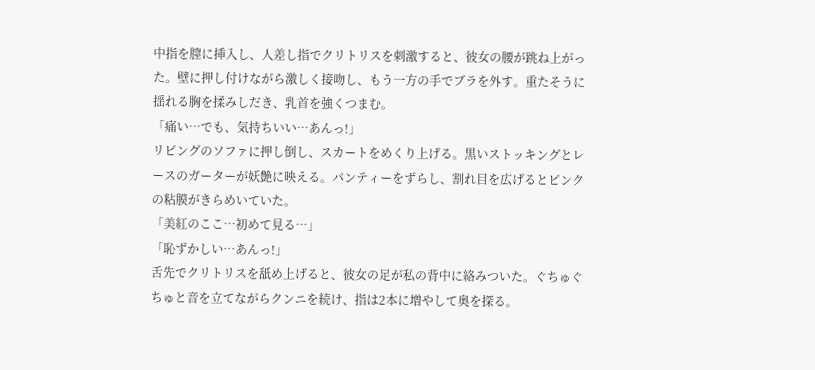中指を膣に挿入し、人差し指でクリトリスを刺激すると、彼女の腰が跳ね上がった。壁に押し付けながら激しく接吻し、もう一方の手でブラを外す。重たそうに揺れる胸を揉みしだき、乳首を強くつまむ。
「痛い…でも、気持ちいい…あんっ!」
リビングのソファに押し倒し、スカートをめくり上げる。黒いストッキングとレースのガーターが妖艶に映える。パンティーをずらし、割れ目を広げるとピンクの粘膜がきらめいていた。
「美紅のここ…初めて見る…」
「恥ずかしい…あんっ!」
舌先でクリトリスを舐め上げると、彼女の足が私の背中に絡みついた。ぐちゅぐちゅと音を立てながらクンニを続け、指は2本に増やして奥を探る。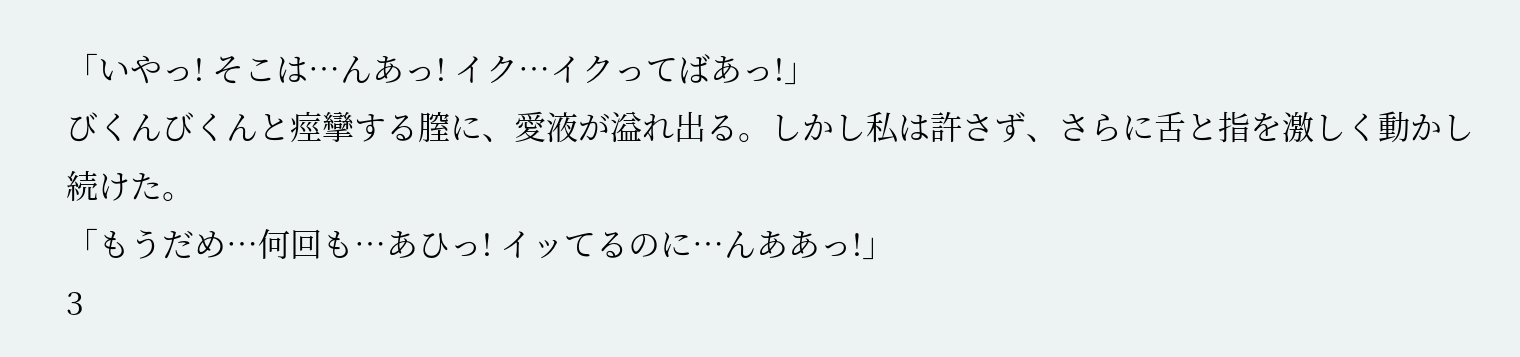「いやっ! そこは…んあっ! イク…イクってばあっ!」
びくんびくんと痙攣する膣に、愛液が溢れ出る。しかし私は許さず、さらに舌と指を激しく動かし続けた。
「もうだめ…何回も…あひっ! イッてるのに…んああっ!」
3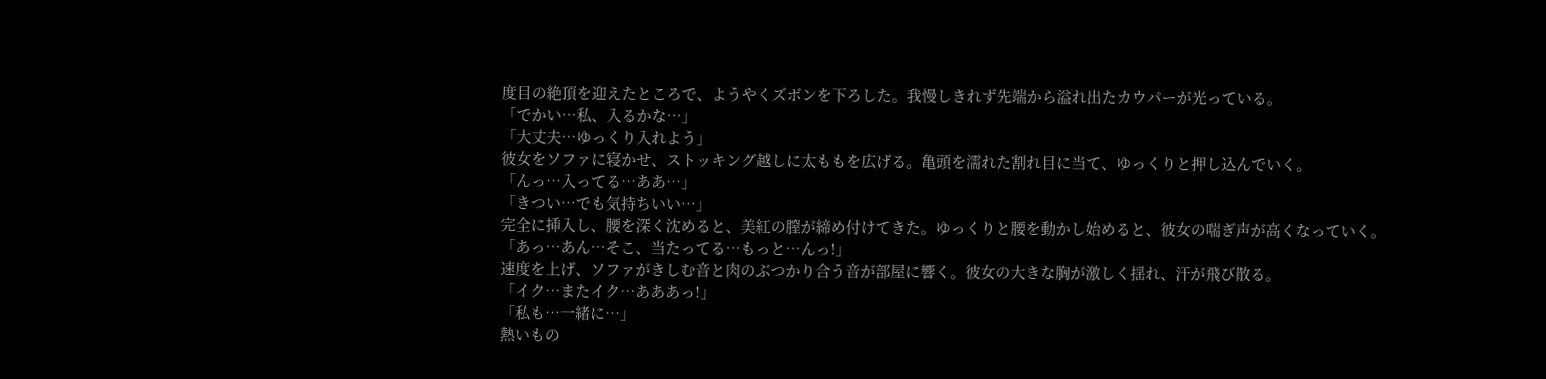度目の絶頂を迎えたところで、ようやくズボンを下ろした。我慢しきれず先端から溢れ出たカウパーが光っている。
「でかい…私、入るかな…」
「大丈夫…ゆっくり入れよう」
彼女をソファに寝かせ、ストッキング越しに太ももを広げる。亀頭を濡れた割れ目に当て、ゆっくりと押し込んでいく。
「んっ…入ってる…ああ…」
「きつい…でも気持ちいい…」
完全に挿入し、腰を深く沈めると、美紅の膣が締め付けてきた。ゆっくりと腰を動かし始めると、彼女の喘ぎ声が高くなっていく。
「あっ…あん…そこ、当たってる…もっと…んっ!」
速度を上げ、ソファがきしむ音と肉のぶつかり合う音が部屋に響く。彼女の大きな胸が激しく揺れ、汗が飛び散る。
「イク…またイク…あああっ!」
「私も…一緒に…」
熱いもの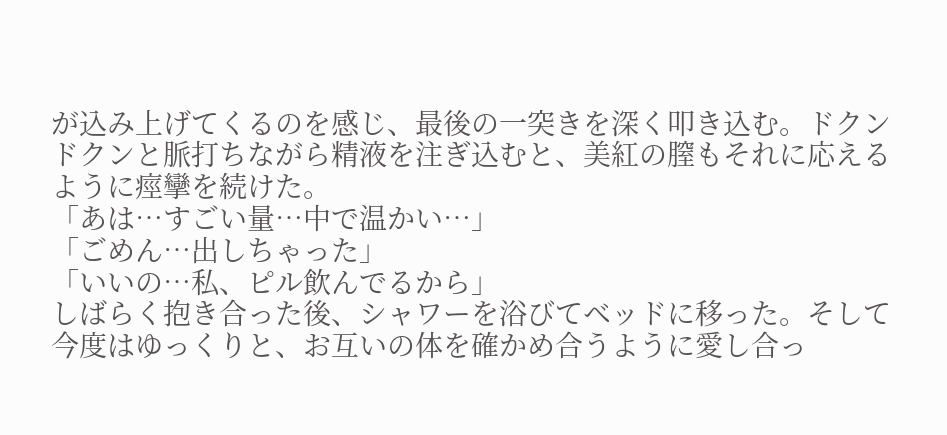が込み上げてくるのを感じ、最後の一突きを深く叩き込む。ドクンドクンと脈打ちながら精液を注ぎ込むと、美紅の膣もそれに応えるように痙攣を続けた。
「あは…すごい量…中で温かい…」
「ごめん…出しちゃった」
「いいの…私、ピル飲んでるから」
しばらく抱き合った後、シャワーを浴びてベッドに移った。そして今度はゆっくりと、お互いの体を確かめ合うように愛し合っ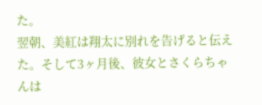た。
翌朝、美紅は翔太に別れを告げると伝えた。そして3ヶ月後、彼女とさくらちゃんは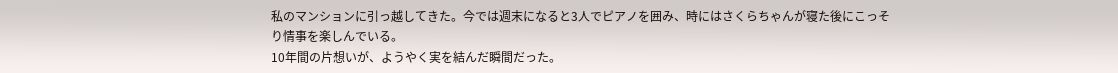私のマンションに引っ越してきた。今では週末になると3人でピアノを囲み、時にはさくらちゃんが寝た後にこっそり情事を楽しんでいる。
10年間の片想いが、ようやく実を結んだ瞬間だった。